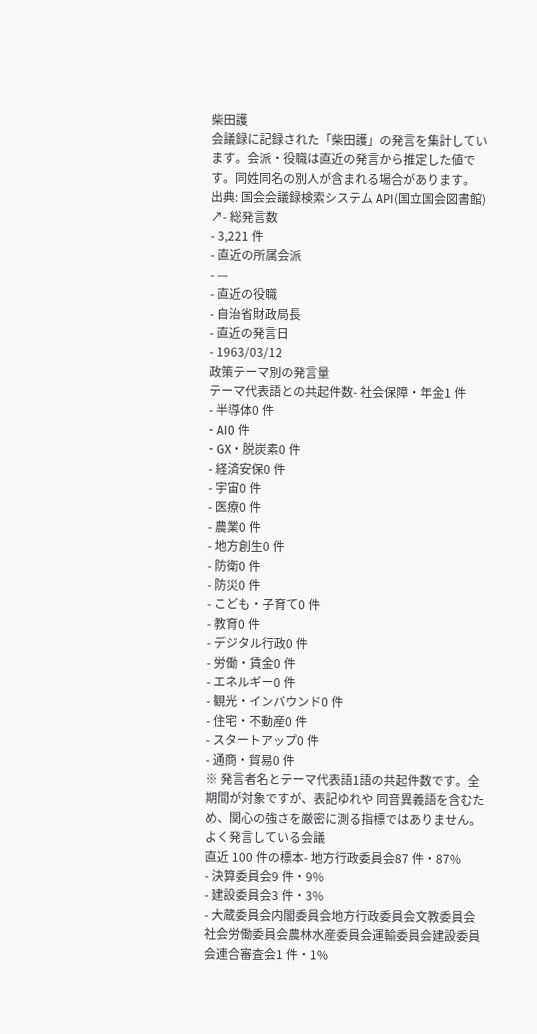柴田護
会議録に記録された「柴田護」の発言を集計しています。会派・役職は直近の発言から推定した値です。同姓同名の別人が含まれる場合があります。
出典: 国会会議録検索システム API(国立国会図書館) ↗- 総発言数
- 3,221 件
- 直近の所属会派
- —
- 直近の役職
- 自治省財政局長
- 直近の発言日
- 1963/03/12
政策テーマ別の発言量
テーマ代表語との共起件数- 社会保障・年金1 件
- 半導体0 件
- AI0 件
- GX・脱炭素0 件
- 経済安保0 件
- 宇宙0 件
- 医療0 件
- 農業0 件
- 地方創生0 件
- 防衛0 件
- 防災0 件
- こども・子育て0 件
- 教育0 件
- デジタル行政0 件
- 労働・賃金0 件
- エネルギー0 件
- 観光・インバウンド0 件
- 住宅・不動産0 件
- スタートアップ0 件
- 通商・貿易0 件
※ 発言者名とテーマ代表語1語の共起件数です。全期間が対象ですが、表記ゆれや 同音異義語を含むため、関心の強さを厳密に測る指標ではありません。
よく発言している会議
直近 100 件の標本- 地方行政委員会87 件・87%
- 決算委員会9 件・9%
- 建設委員会3 件・3%
- 大蔵委員会内閣委員会地方行政委員会文教委員会社会労働委員会農林水産委員会運輸委員会建設委員会連合審査会1 件・1%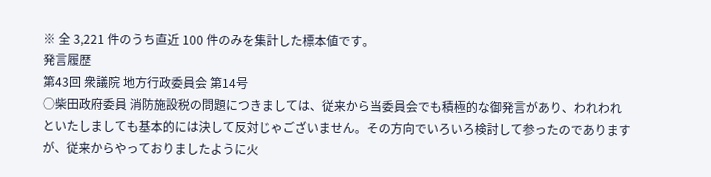※ 全 3,221 件のうち直近 100 件のみを集計した標本値です。
発言履歴
第43回 衆議院 地方行政委員会 第14号
○柴田政府委員 消防施設税の問題につきましては、従来から当委員会でも積極的な御発言があり、われわれといたしましても基本的には決して反対じゃございません。その方向でいろいろ検討して参ったのでありますが、従来からやっておりましたように火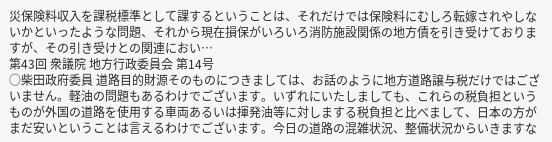災保険料収入を課税標準として課するということは、それだけでは保険料にむしろ転嫁されやしないかといったような問題、それから現在損保がいろいろ消防施設関係の地方債を引き受けておりますが、その引き受けとの関連におい…
第43回 衆議院 地方行政委員会 第14号
○柴田政府委員 道路目的財源そのものにつきましては、お話のように地方道路譲与税だけではございません。軽油の問題もあるわけでございます。いずれにいたしましても、これらの税負担というものが外国の道路を使用する車両あるいは揮発油等に対しまする税負担と比べまして、日本の方がまだ安いということは言えるわけでございます。今日の道路の混雑状況、整備状況からいきますな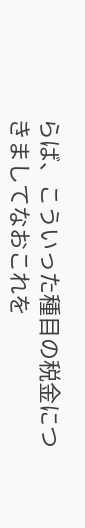らば、こういった種目の税金につきましてなおこれを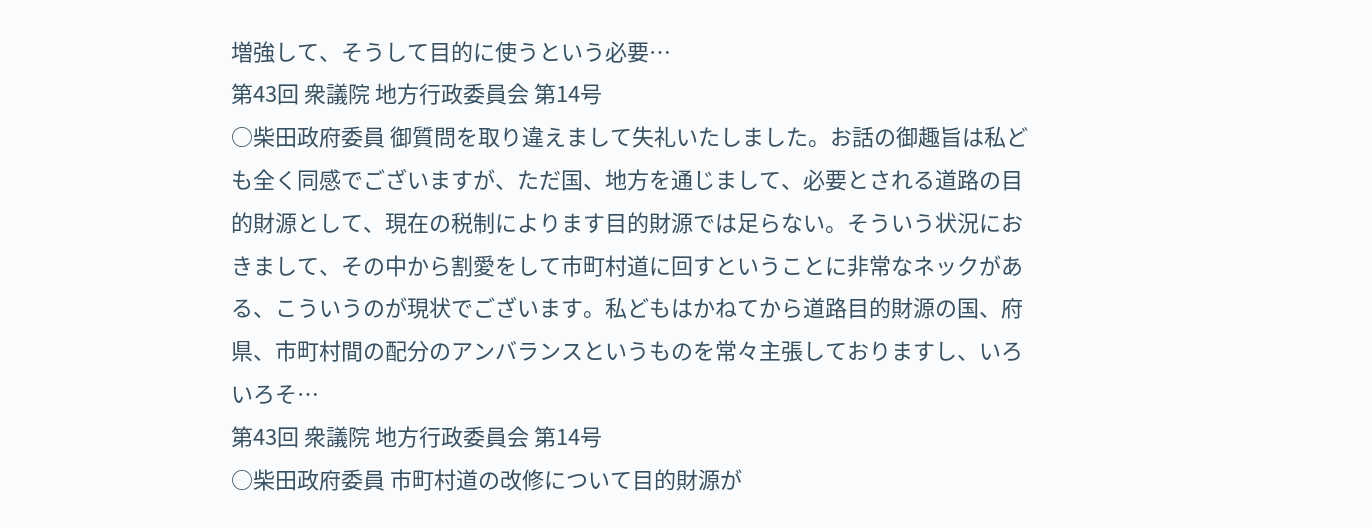増強して、そうして目的に使うという必要…
第43回 衆議院 地方行政委員会 第14号
○柴田政府委員 御質問を取り違えまして失礼いたしました。お話の御趣旨は私ども全く同感でございますが、ただ国、地方を通じまして、必要とされる道路の目的財源として、現在の税制によります目的財源では足らない。そういう状況におきまして、その中から割愛をして市町村道に回すということに非常なネックがある、こういうのが現状でございます。私どもはかねてから道路目的財源の国、府県、市町村間の配分のアンバランスというものを常々主張しておりますし、いろいろそ…
第43回 衆議院 地方行政委員会 第14号
○柴田政府委員 市町村道の改修について目的財源が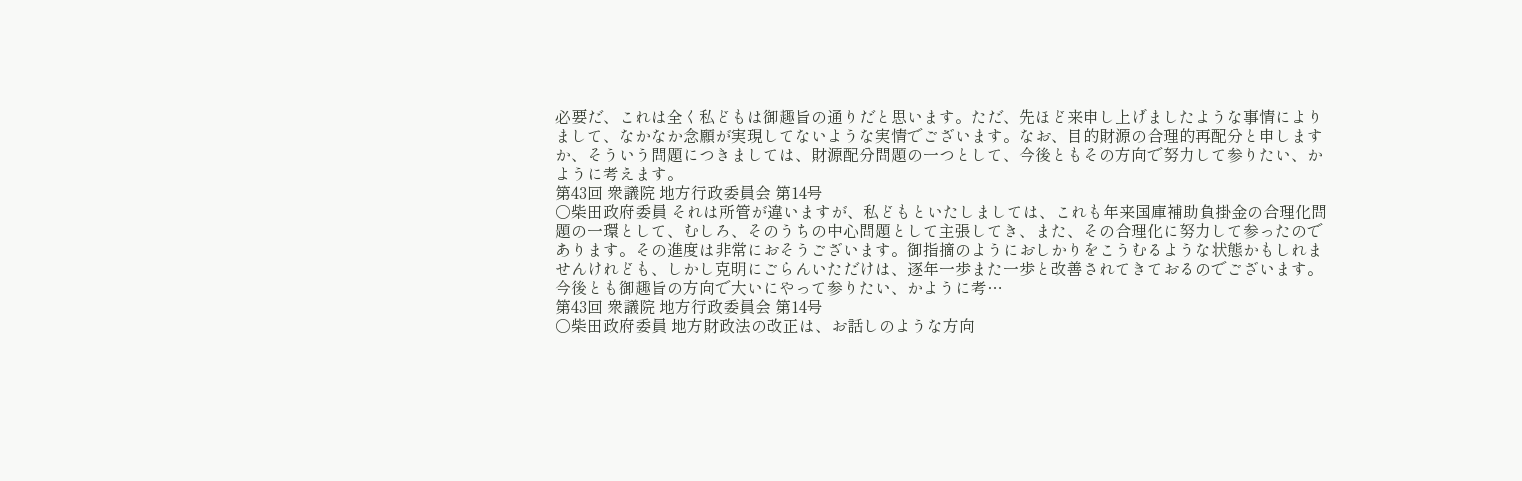必要だ、これは全く私どもは御趣旨の通りだと思います。ただ、先ほど来申し上げましたような事情によりまして、なかなか念願が実現してないような実情でございます。なお、目的財源の合理的再配分と申しますか、そういう問題につきましては、財源配分問題の一つとして、今後ともその方向で努力して参りたい、かように考えます。
第43回 衆議院 地方行政委員会 第14号
○柴田政府委員 それは所管が違いますが、私どもといたしましては、これも年来国庫補助負掛金の合理化問題の一環として、むしろ、そのうちの中心問題として主張してき、また、その合理化に努力して参ったのであります。その進度は非常におそうございます。御指摘のようにおしかりをこうむるような状態かもしれませんけれども、しかし克明にごらんいただけは、逐年一歩また一歩と改善されてきておるのでございます。今後とも御趣旨の方向で大いにやって参りたい、かように考…
第43回 衆議院 地方行政委員会 第14号
○柴田政府委員 地方財政法の改正は、お話しのような方向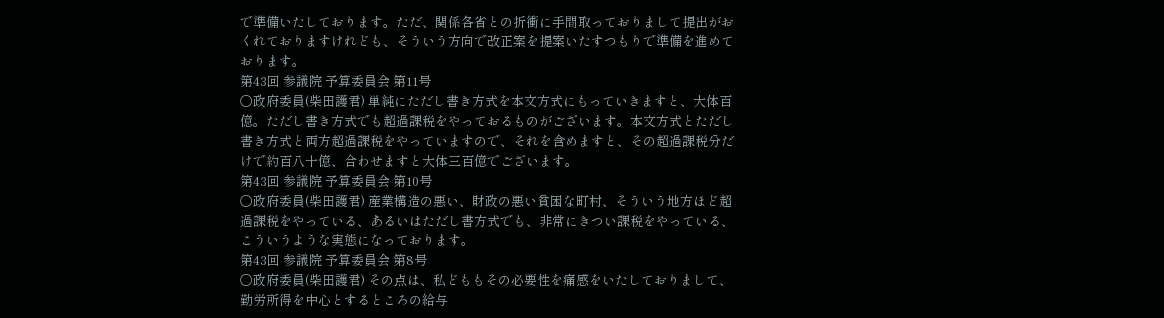で準備いたしております。ただ、関係各省との折衝に手間取っておりまして提出がおくれておりますけれども、そういう方向で改正案を提案いたすつもりで準備を進めております。
第43回 参議院 予算委員会 第11号
○政府委員(柴田護君) 単純にただし書き方式を本文方式にもっていきますと、大体百億。ただし書き方式でも超過課税をやっておるものがございます。本文方式とただし書き方式と両方超過課税をやっていますので、それを含めますと、その超過課税分だけで約百八十億、合わせますと大体三百億でございます。
第43回 参議院 予算委員会 第10号
○政府委員(柴田護君) 産業構造の悪い、財政の悪い貧困な町村、そういう地方ほど超過課税をやっている、あるいはただし書方式でも、非常にきつい課税をやっている、こういうような実態になっております。
第43回 参議院 予算委員会 第8号
○政府委員(柴田護君) その点は、私どももその必要性を痛感をいたしておりまして、勤労所得を中心とするところの給与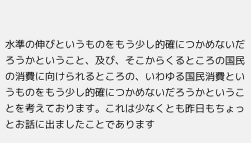水準の伸びというものをもう少し的確につかめないだろうかということ、及び、そこからくるところの国民の消費に向けられるところの、いわゆる国民消費というものをもう少し的確につかめないだろうかということを考えております。これは少なくとも昨日もちょっとお話に出ましたことであります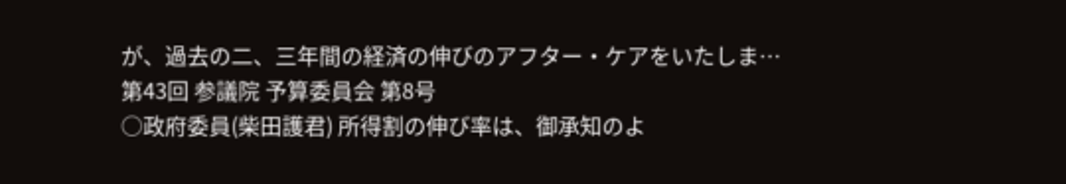が、過去の二、三年間の経済の伸びのアフター・ケアをいたしま…
第43回 参議院 予算委員会 第8号
○政府委員(柴田護君) 所得割の伸び率は、御承知のよ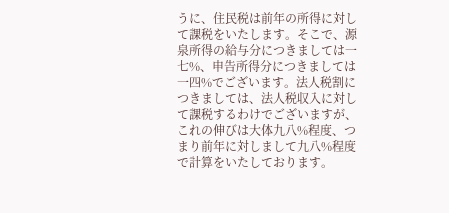うに、住民税は前年の所得に対して課税をいたします。そこで、源泉所得の給与分につきましては一七%、申告所得分につきましては一四%でございます。法人税割につきましては、法人税収入に対して課税するわけでございますが、これの伸びは大体九八%程度、つまり前年に対しまして九八%程度で計算をいたしております。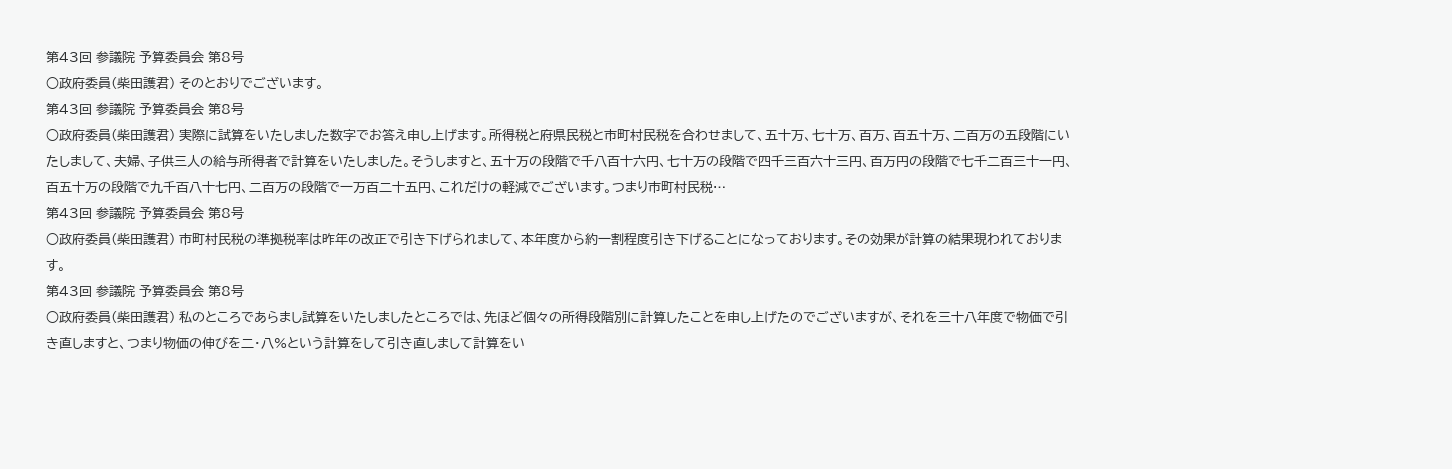第43回 参議院 予算委員会 第8号
○政府委員(柴田護君) そのとおりでございます。
第43回 参議院 予算委員会 第8号
○政府委員(柴田護君) 実際に試算をいたしました数字でお答え申し上げます。所得税と府県民税と市町村民税を合わせまして、五十万、七十万、百万、百五十万、二百万の五段階にいたしまして、夫婦、子供三人の給与所得者で計算をいたしました。そうしますと、五十万の段階で千八百十六円、七十万の段階で四千三百六十三円、百万円の段階で七千二百三十一円、百五十万の段階で九千百八十七円、二百万の段階で一万百二十五円、これだけの軽減でございます。つまり市町村民税…
第43回 参議院 予算委員会 第8号
○政府委員(柴田護君) 市町村民税の準拠税率は昨年の改正で引き下げられまして、本年度から約一割程度引き下げることになっております。その効果が計算の結果現われております。
第43回 参議院 予算委員会 第8号
○政府委員(柴田護君) 私のところであらまし試算をいたしましたところでは、先ほど個々の所得段階別に計算したことを申し上げたのでございますが、それを三十八年度で物価で引き直しますと、つまり物価の伸びを二・八%という計算をして引き直しまして計算をい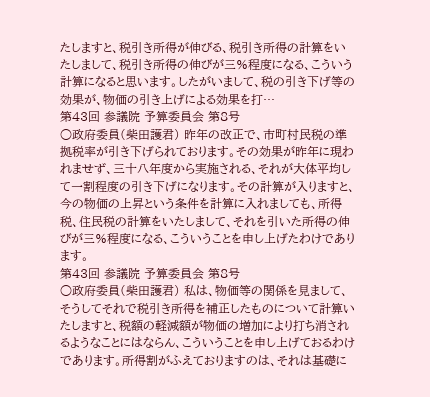たしますと、税引き所得が伸びる、税引き所得の計算をいたしまして、税引き所得の伸びが三%程度になる、こういう計算になると思います。したがいまして、税の引き下げ等の効果が、物価の引き上げによる効果を打…
第43回 参議院 予算委員会 第8号
○政府委員(柴田護君) 昨年の改正で、市町村民税の準拠税率が引き下げられております。その効果が昨年に現われませず、三十八年度から実施される、それが大体平均して一割程度の引き下げになります。その計算が入りますと、今の物価の上昇という条件を計算に入れましても、所得税、住民税の計算をいたしまして、それを引いた所得の伸びが三%程度になる、こういうことを申し上げたわけであります。
第43回 参議院 予算委員会 第8号
○政府委員(柴田護君) 私は、物価等の関係を見まして、そうしてそれで税引き所得を補正したものについて計算いたしますと、税額の軽減額が物価の増加により打ち消されるようなことにはならん、こういうことを申し上げておるわけであります。所得割がふえておりますのは、それは基礎に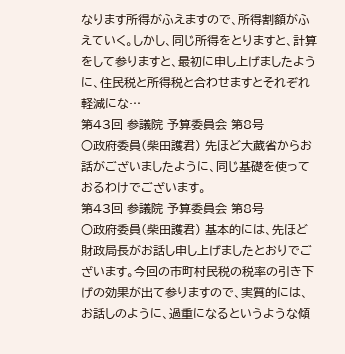なります所得がふえますので、所得割額がふえていく。しかし、同じ所得をとりますと、計算をして参りますと、最初に申し上げましたように、住民税と所得税と合わせますとそれぞれ軽減にな…
第43回 参議院 予算委員会 第8号
○政府委員(柴田護君) 先ほど大蔵省からお話がございましたように、同じ基礎を使っておるわけでございます。
第43回 参議院 予算委員会 第8号
○政府委員(柴田護君) 基本的には、先ほど財政局長がお話し申し上げましたとおりでございます。今回の市町村民税の税率の引き下げの効果が出て参りますので、実質的には、お話しのように、過重になるというような傾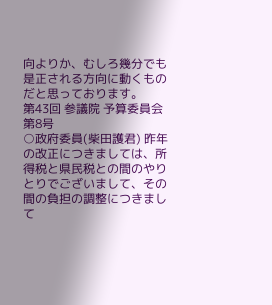向よりか、むしろ幾分でも是正される方向に動くものだと思っております。
第43回 参議院 予算委員会 第8号
○政府委員(柴田護君) 昨年の改正につきましては、所得税と県民税との間のやりとりでございまして、その間の負担の調整につきまして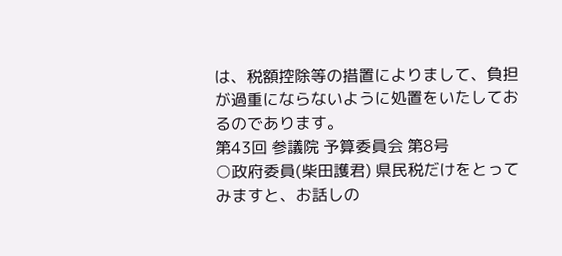は、税額控除等の措置によりまして、負担が過重にならないように処置をいたしておるのであります。
第43回 参議院 予算委員会 第8号
○政府委員(柴田護君) 県民税だけをとってみますと、お話しの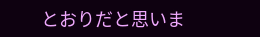とおりだと思いま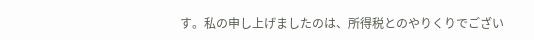す。私の申し上げましたのは、所得税とのやりくりでござい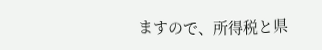ますので、所得税と県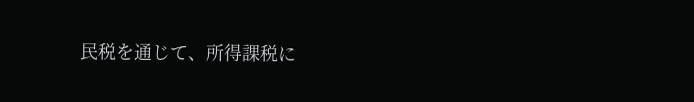民税を通じて、所得課税に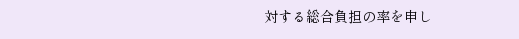対する総合負担の率を申し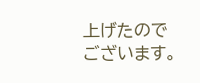上げたのでございます。